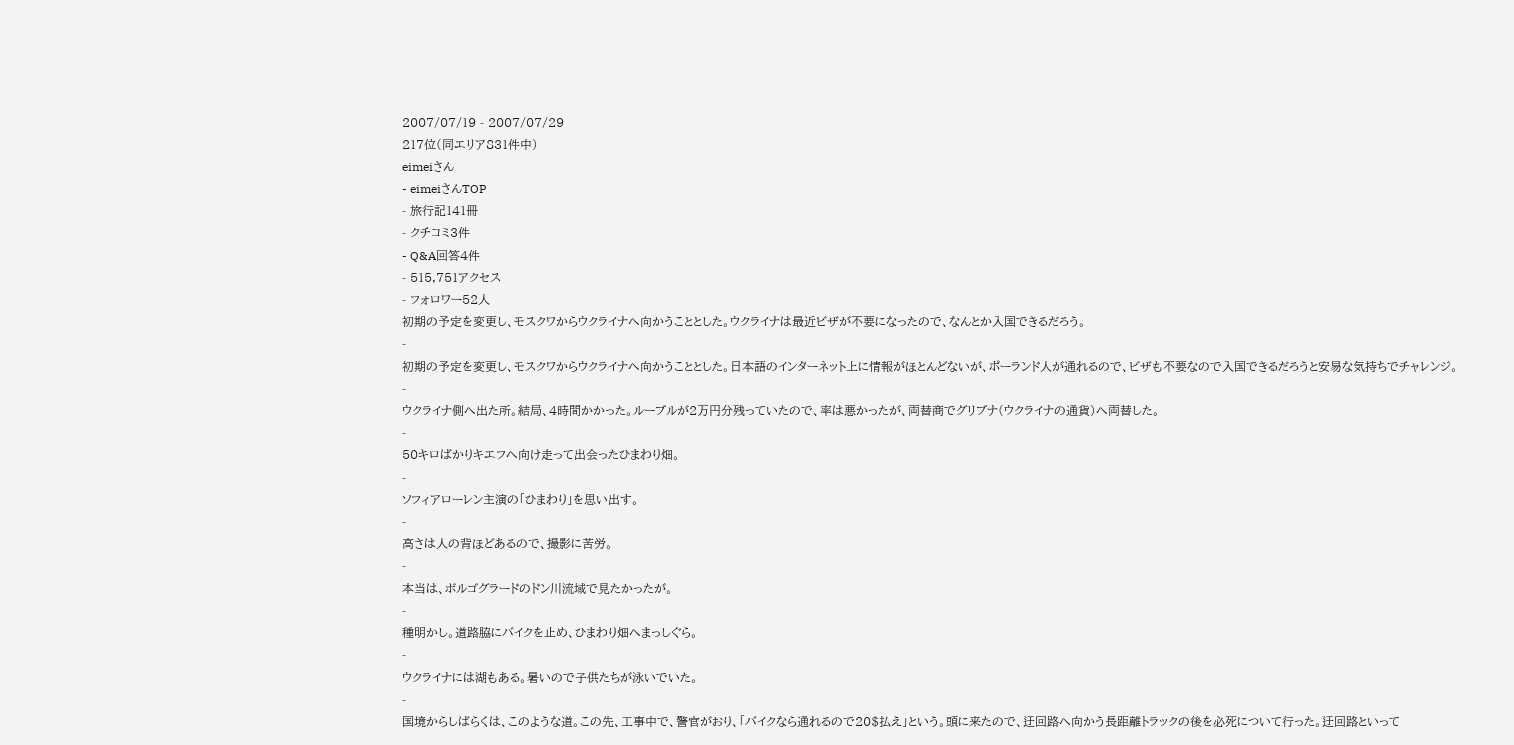2007/07/19 - 2007/07/29
217位(同エリア831件中)
eimeiさん
- eimeiさんTOP
- 旅行記141冊
- クチコミ3件
- Q&A回答4件
- 515,751アクセス
- フォロワー52人
初期の予定を変更し、モスクワからウクライナへ向かうこととした。ウクライナは最近ビザが不要になったので、なんとか入国できるだろう。
-
初期の予定を変更し、モスクワからウクライナへ向かうこととした。日本語のインターネット上に情報がほとんどないが、ポーランド人が通れるので、ビザも不要なので入国できるだろうと安易な気持ちでチャレンジ。
-
ウクライナ側へ出た所。結局、4時間かかった。ルーブルが2万円分残っていたので、率は悪かったが、両替商でグリブナ(ウクライナの通貨)へ両替した。
-
50キロばかりキエフへ向け走って出会ったひまわり畑。
-
ソフィアローレン主演の「ひまわり」を思い出す。
-
高さは人の背ほどあるので、撮影に苦労。
-
本当は、ボルゴグラードのドン川流域で見たかったが。
-
種明かし。道路脇にバイクを止め、ひまわり畑へまっしぐら。
-
ウクライナには湖もある。暑いので子供たちが泳いでいた。
-
国境からしばらくは、このような道。この先、工事中で、警官がおり、「バイクなら通れるので20$払え」という。頭に来たので、迂回路へ向かう長距離トラックの後を必死について行った。迂回路といって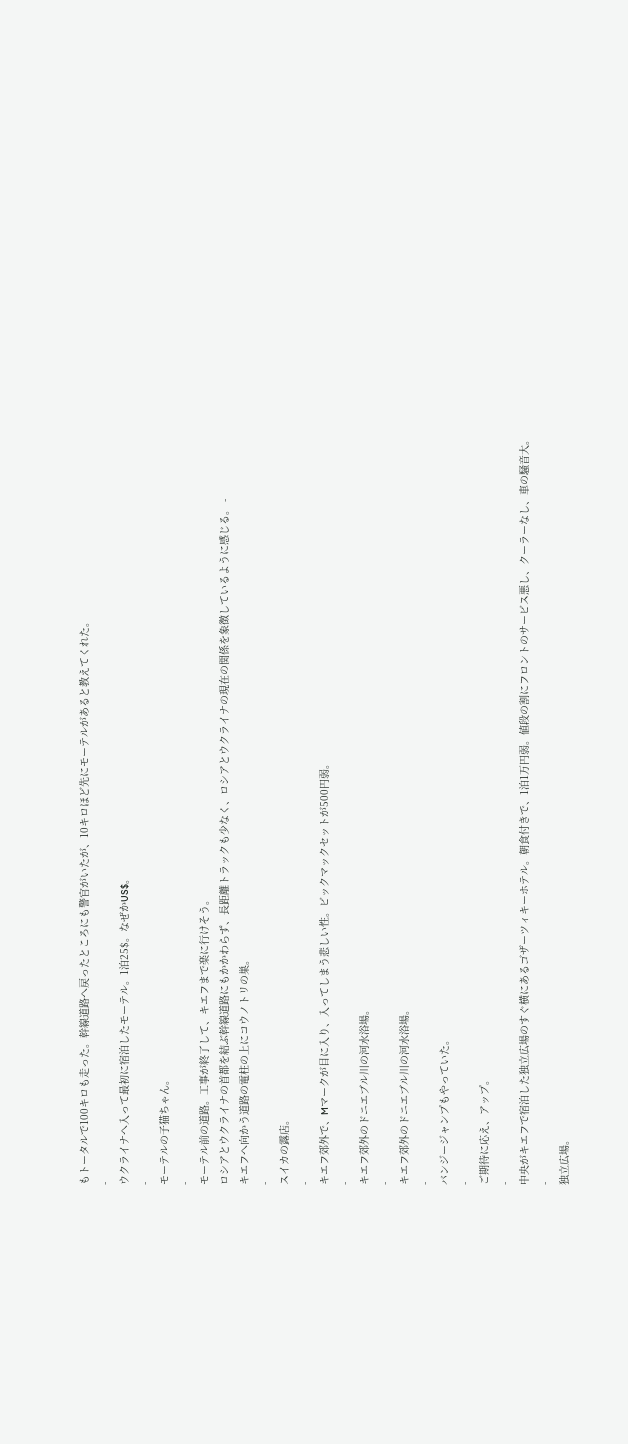もトータルで100キロも走った。幹線道路へ戻ったところにも警官がいたが、10キロほど先にモーテルがあると教えてくれた。
-
ウクライナへ入って最初に宿泊したモーテル。1泊25$。なぜかUS$。
-
モーテルの子猫ちゃん。
-
モーテル前の道路。工事が終了して、キエフまで楽に行けそう。
ロシアとウクライナの首都を結ぶ幹線道路にもかかわらず、長距離トラックも少なく、ロシアとウクライナの現在の関係を象徴しているように感じる。 -
キエフへ向かう道路の電柱の上にコウノトリの巣。
-
スイカの露店。
-
キエフ郊外で、Mマークが目に入り、入ってしまう悲しい性。ビックマックセットが500円弱。
-
キエフ郊外のドニエブル川の河水浴場。
-
キエフ郊外のドニエブル川の河水浴場。
-
バンジージャンプもやっていた。
-
ご期待に応え、アップ。
-
中央がキエフで宿泊した独立広場のすぐ横にあるゴザーツィキーホテル。朝食付きで、1泊1万円弱。値段の割にフロントのサービス悪し、クーラーなし、車の騒音大。
-
独立広場。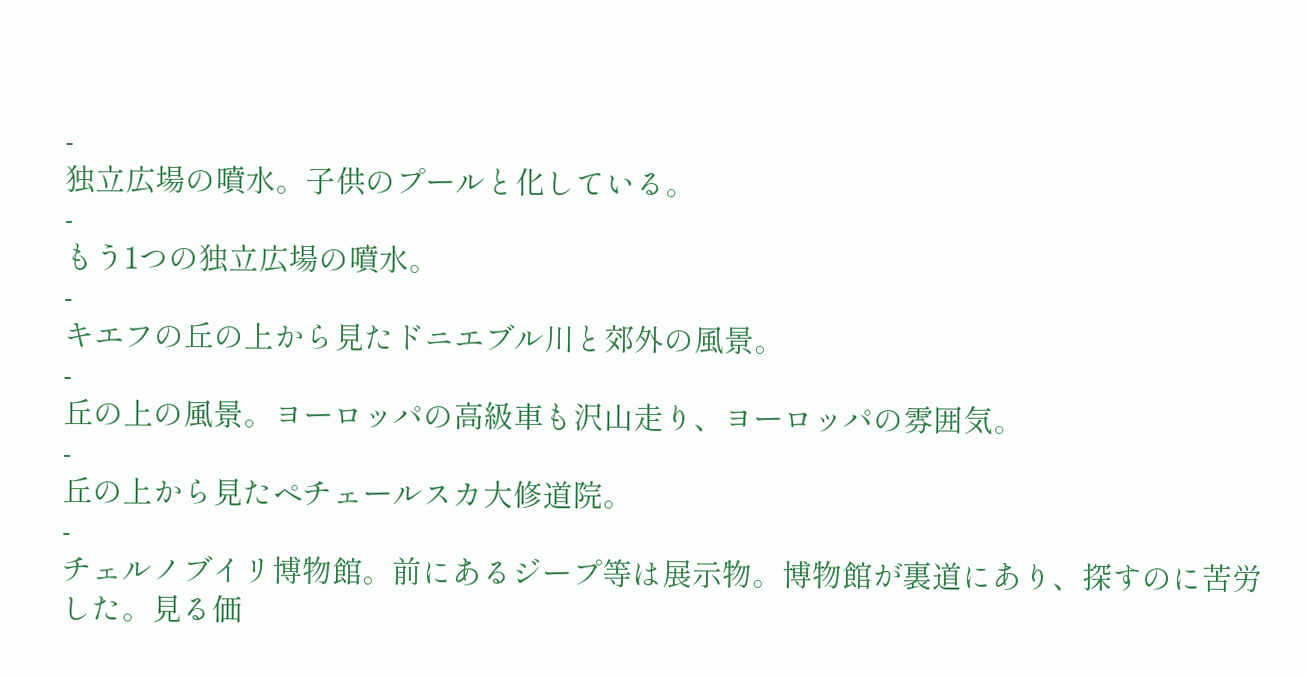-
独立広場の噴水。子供のプールと化している。
-
もう1つの独立広場の噴水。
-
キエフの丘の上から見たドニエブル川と郊外の風景。
-
丘の上の風景。ヨーロッパの高級車も沢山走り、ヨーロッパの雰囲気。
-
丘の上から見たペチェールスカ大修道院。
-
チェルノブイリ博物館。前にあるジープ等は展示物。博物館が裏道にあり、探すのに苦労した。見る価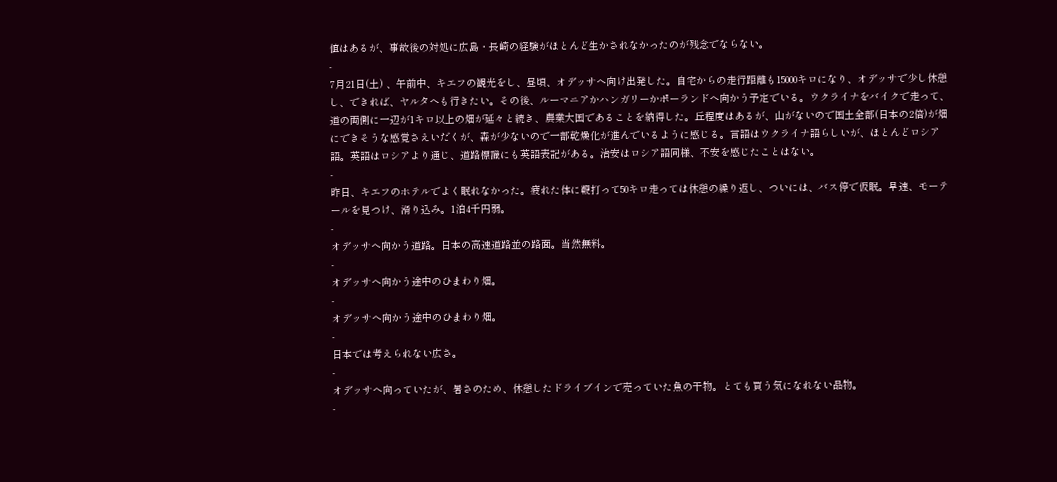値はあるが、事故後の対処に広島・長崎の経験がほとんど生かされなかったのが残念でならない。
-
7月21日(土) 、午前中、キエフの観光をし、昼頃、オデッサへ向け出発した。自宅からの走行距離も15000キロになり、オデッサで少し休憩し、できれば、ヤルタへも行きたい。その後、ルーマニアかハンガリーかポーランドへ向かう予定でいる。ウクライナをバイクで走って、道の両側に一辺が1キロ以上の畑が延々と続き、農業大国であることを納得した。丘程度はあるが、山がないので国土全部(日本の2倍)が畑にできそうな感覚さえいだくが、森が少ないので一部乾燥化が進んでいるように感じる。言語はウクライナ語らしいが、ほとんどロシア語。英語はロシアより通じ、道路標識にも英語表記がある。治安はロシア語同様、不安を感じたことはない。
-
昨日、キエフのホテルでよく眠れなかった。疲れた体に鞭打って50キロ走っては休憩の繰り返し、ついには、バス停で仮眠。早速、モーテールを見つけ、滑り込み。1泊4千円弱。
-
オデッサへ向かう道路。日本の高速道路並の路面。当然無料。
-
オデッサへ向かう途中のひまわり畑。
-
オデッサへ向かう途中のひまわり畑。
-
日本では考えられない広さ。
-
オデッサへ向っていたが、暑さのため、休憩したドライブインで売っていた魚の干物。とても買う気になれない品物。
-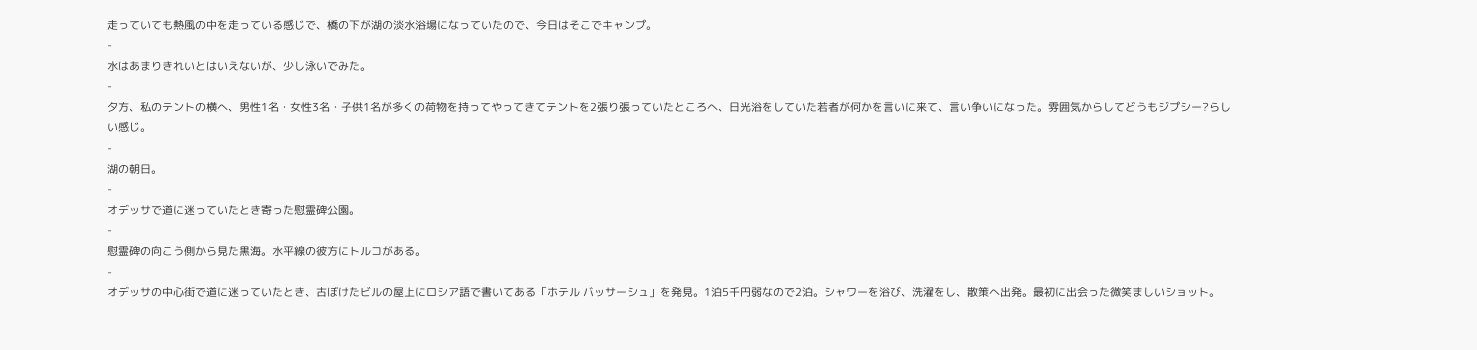走っていても熱風の中を走っている感じで、橋の下が湖の淡水浴場になっていたので、今日はそこでキャンプ。
-
水はあまりきれいとはいえないが、少し泳いでみた。
-
夕方、私のテントの横へ、男性1名・女性3名・子供1名が多くの荷物を持ってやってきてテントを2張り張っていたところへ、日光浴をしていた若者が何かを言いに来て、言い争いになった。雰囲気からしてどうもジプシー?らしい感じ。
-
湖の朝日。
-
オデッサで道に迷っていたとき寄った慰霊碑公園。
-
慰霊碑の向こう側から見た黒海。水平線の彼方にトルコがある。
-
オデッサの中心街で道に迷っていたとき、古ぼけたビルの屋上にロシア語で書いてある「ホテル バッサーシュ」を発見。1泊5千円弱なので2泊。シャワーを浴び、洗濯をし、散策へ出発。最初に出会った微笑ましいショット。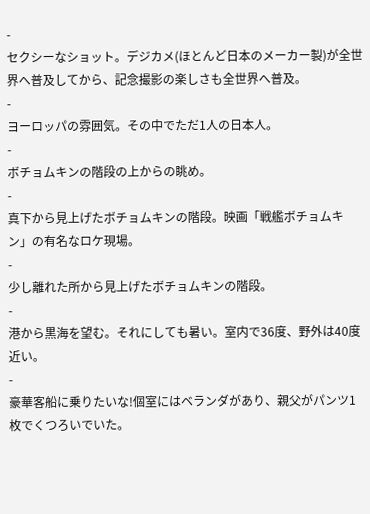-
セクシーなショット。デジカメ(ほとんど日本のメーカー製)が全世界へ普及してから、記念撮影の楽しさも全世界へ普及。
-
ヨーロッパの雰囲気。その中でただ1人の日本人。
-
ボチョムキンの階段の上からの眺め。
-
真下から見上げたボチョムキンの階段。映画「戦艦ボチョムキン」の有名なロケ現場。
-
少し離れた所から見上げたボチョムキンの階段。
-
港から黒海を望む。それにしても暑い。室内で36度、野外は40度近い。
-
豪華客船に乗りたいな!個室にはベランダがあり、親父がパンツ1枚でくつろいでいた。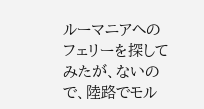ルーマニアへのフェリーを探してみたが、ないので、陸路でモル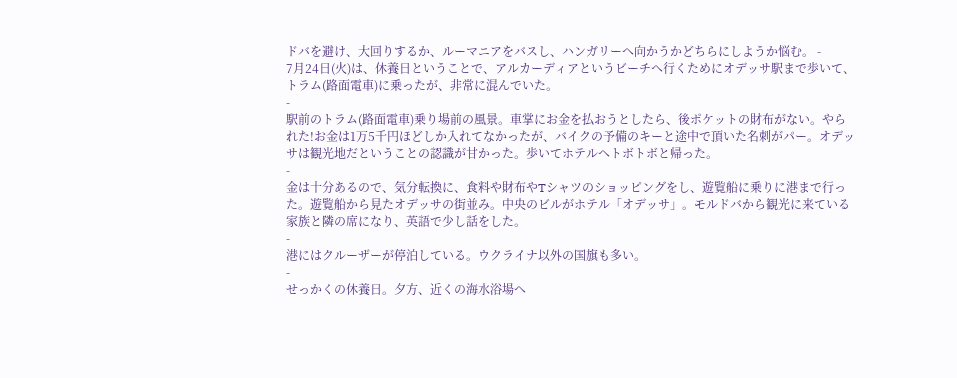ドバを避け、大回りするか、ルーマニアをバスし、ハンガリーへ向かうかどちらにしようか悩む。 -
7月24日(火)は、休養日ということで、アルカーディアというビーチへ行くためにオデッサ駅まで歩いて、トラム(路面電車)に乗ったが、非常に混んでいた。
-
駅前のトラム(路面電車)乗り場前の風景。車掌にお金を払おうとしたら、後ポケットの財布がない。やられた!お金は1万5千円ほどしか入れてなかったが、バイクの予備のキーと途中で頂いた名刺がパー。オデッサは観光地だということの認識が甘かった。歩いてホテルへトボトボと帰った。
-
金は十分あるので、気分転換に、食料や財布やTシャツのショッピングをし、遊覧船に乗りに港まで行った。遊覧船から見たオデッサの街並み。中央のビルがホテル「オデッサ」。モルドバから観光に来ている家族と隣の席になり、英語で少し話をした。
-
港にはクルーザーが停泊している。ウクライナ以外の国旗も多い。
-
せっかくの休養日。夕方、近くの海水浴場へ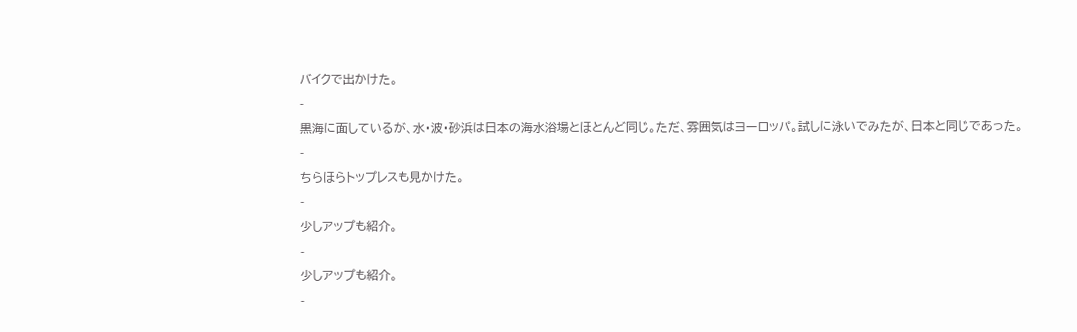バイクで出かけた。
-
黒海に面しているが、水・波・砂浜は日本の海水浴場とほとんど同じ。ただ、雰囲気はヨーロッパ。試しに泳いでみたが、日本と同じであった。
-
ちらほらトップレスも見かけた。
-
少しアップも紹介。
-
少しアップも紹介。
-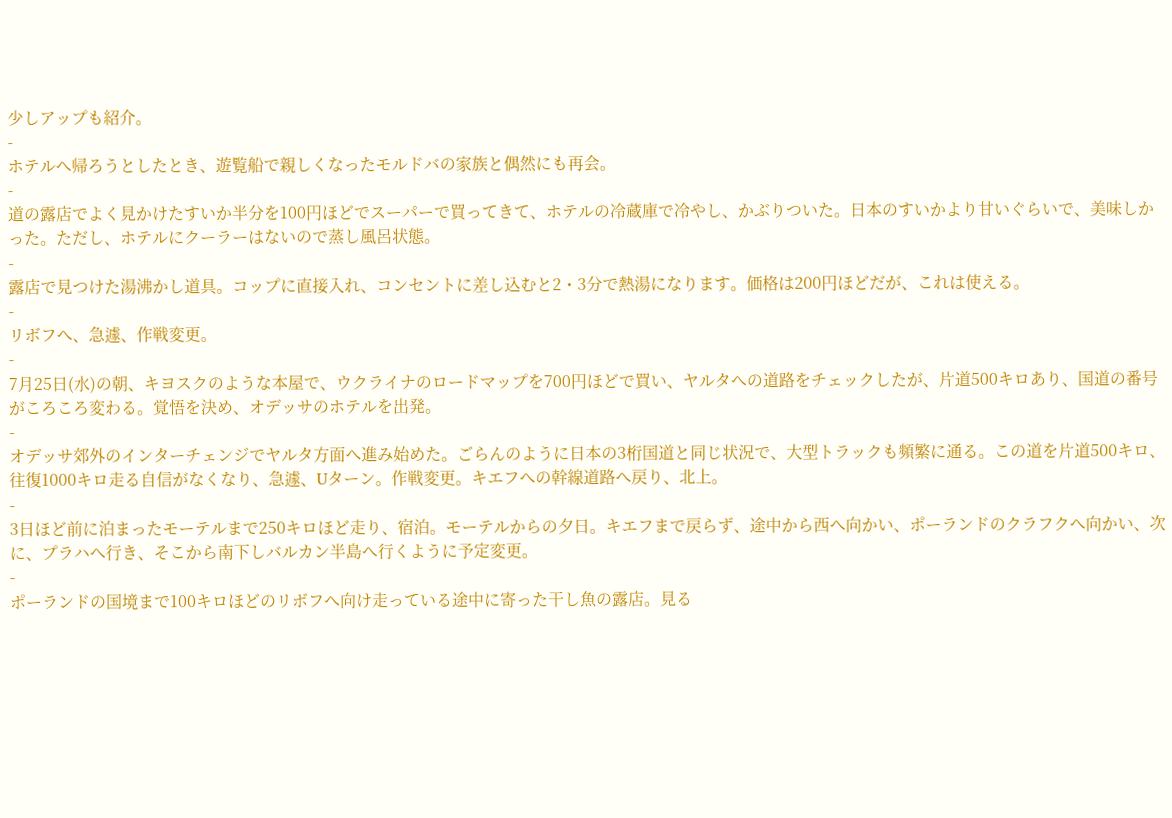少しアップも紹介。
-
ホテルへ帰ろうとしたとき、遊覧船で親しくなったモルドバの家族と偶然にも再会。
-
道の露店でよく見かけたすいか半分を100円ほどでスーパーで買ってきて、ホテルの冷蔵庫で冷やし、かぶりついた。日本のすいかより甘いぐらいで、美味しかった。ただし、ホテルにクーラーはないので蒸し風呂状態。
-
露店で見つけた湯沸かし道具。コップに直接入れ、コンセントに差し込むと2・3分で熱湯になります。価格は200円ほどだが、これは使える。
-
リボフへ、急遽、作戦変更。
-
7月25日(水)の朝、キヨスクのような本屋で、ウクライナのロードマップを700円ほどで買い、ヤルタへの道路をチェックしたが、片道500キロあり、国道の番号がころころ変わる。覚悟を決め、オデッサのホテルを出発。
-
オデッサ郊外のインターチェンジでヤルタ方面へ進み始めた。ごらんのように日本の3桁国道と同じ状況で、大型トラックも頻繁に通る。この道を片道500キロ、往復1000キロ走る自信がなくなり、急遽、Uターン。作戦変更。キエフへの幹線道路へ戻り、北上。
-
3日ほど前に泊まったモーテルまで250キロほど走り、宿泊。モーテルからの夕日。キエフまで戻らず、途中から西へ向かい、ポーランドのクラフクへ向かい、次に、プラハへ行き、そこから南下しバルカン半島へ行くように予定変更。
-
ポーランドの国境まで100キロほどのリボフへ向け走っている途中に寄った干し魚の露店。見る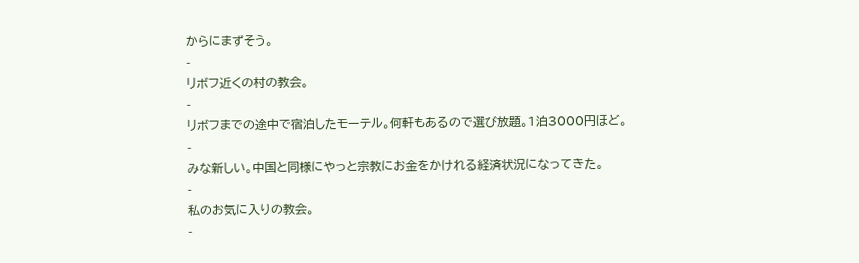からにまずそう。
-
リボフ近くの村の教会。
-
リボフまでの途中で宿泊したモーテル。何軒もあるので選び放題。1泊3000円ほど。
-
みな新しい。中国と同様にやっと宗教にお金をかけれる経済状況になってきた。
-
私のお気に入りの教会。
-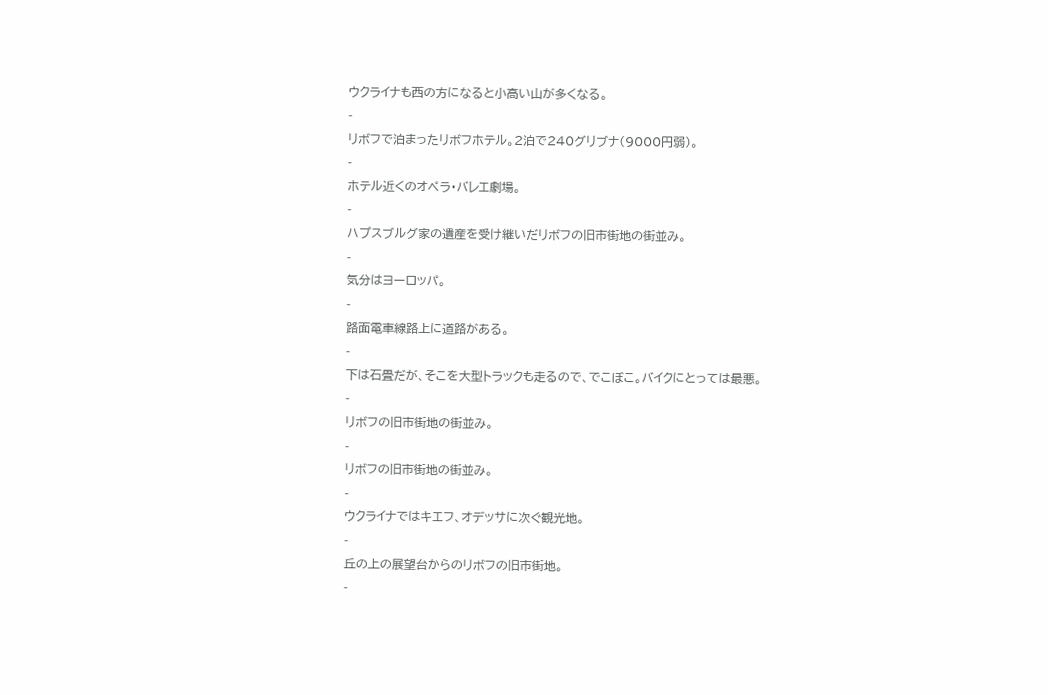ウクライナも西の方になると小高い山が多くなる。
-
リボフで泊まったリボフホテル。2泊で240グリブナ(9000円弱)。
-
ホテル近くのオペラ・バレエ劇場。
-
ハプスブルグ家の遺産を受け継いだリボフの旧市街地の街並み。
-
気分はヨーロッパ。
-
路面電車線路上に道路がある。
-
下は石畳だが、そこを大型トラックも走るので、でこぼこ。バイクにとっては最悪。
-
リボフの旧市街地の街並み。
-
リボフの旧市街地の街並み。
-
ウクライナではキエフ、オデッサに次ぐ観光地。
-
丘の上の展望台からのリボフの旧市街地。
-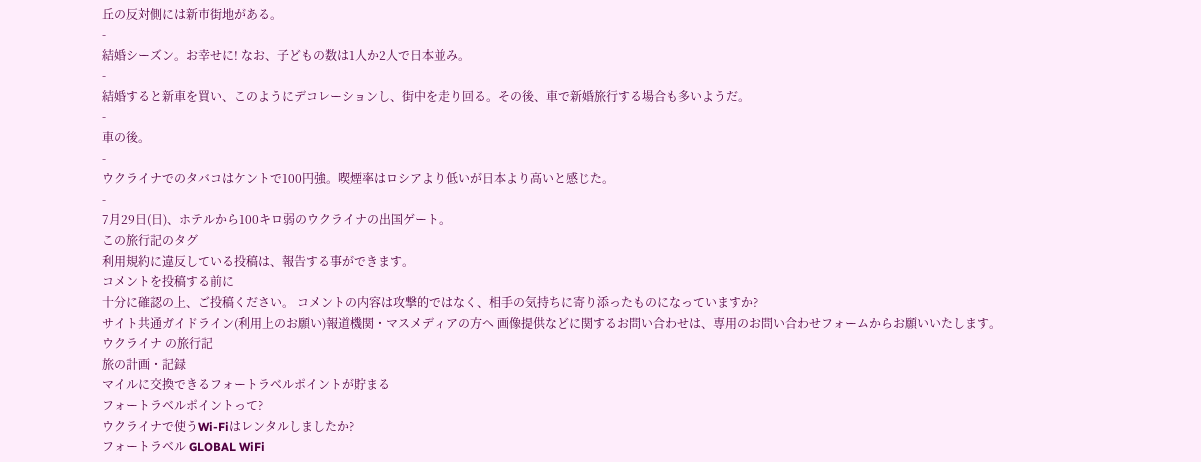丘の反対側には新市街地がある。
-
結婚シーズン。お幸せに! なお、子どもの数は1人か2人で日本並み。
-
結婚すると新車を買い、このようにデコレーションし、街中を走り回る。その後、車で新婚旅行する場合も多いようだ。
-
車の後。
-
ウクライナでのタバコはケントで100円強。喫煙率はロシアより低いが日本より高いと感じた。
-
7月29日(日)、ホテルから100キロ弱のウクライナの出国ゲート。
この旅行記のタグ
利用規約に違反している投稿は、報告する事ができます。
コメントを投稿する前に
十分に確認の上、ご投稿ください。 コメントの内容は攻撃的ではなく、相手の気持ちに寄り添ったものになっていますか?
サイト共通ガイドライン(利用上のお願い)報道機関・マスメディアの方へ 画像提供などに関するお問い合わせは、専用のお問い合わせフォームからお願いいたします。
ウクライナ の旅行記
旅の計画・記録
マイルに交換できるフォートラベルポイントが貯まる
フォートラベルポイントって?
ウクライナで使うWi-Fiはレンタルしましたか?
フォートラベル GLOBAL WiFi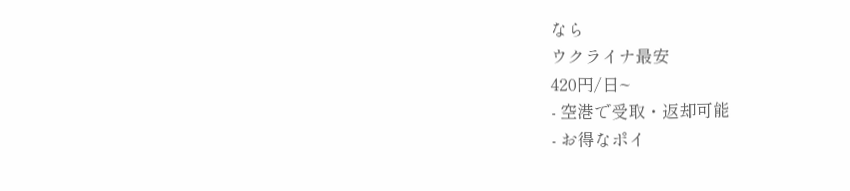なら
ウクライナ最安
420円/日~
- 空港で受取・返却可能
- お得なポイ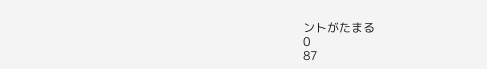ントがたまる
0
87